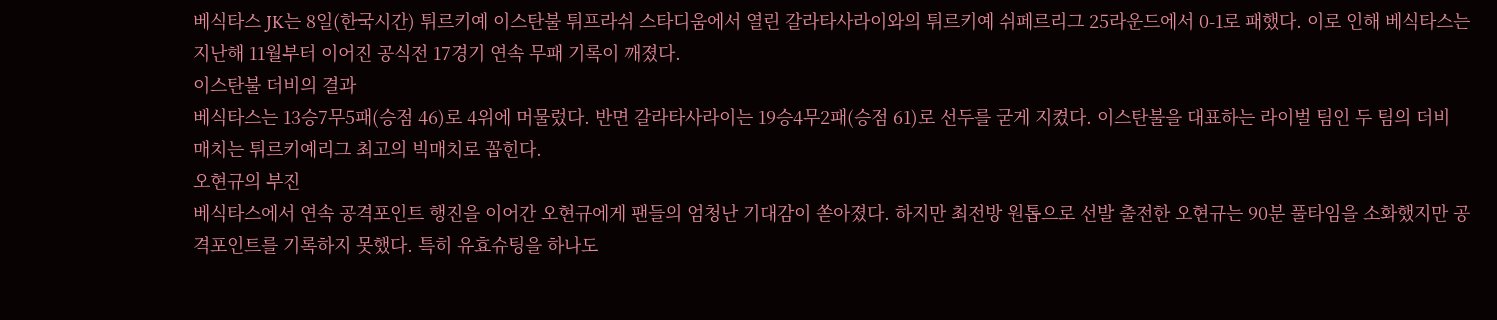베식타스 JK는 8일(한국시간) 튀르키예 이스탄불 튀프라쉬 스타디움에서 열린 갈라타사라이와의 튀르키예 쉬페르리그 25라운드에서 0-1로 패했다. 이로 인해 베식타스는 지난해 11월부터 이어진 공식전 17경기 연속 무패 기록이 깨졌다.
이스탄불 더비의 결과
베식타스는 13승7무5패(승점 46)로 4위에 머물렀다. 반면 갈라타사라이는 19승4무2패(승점 61)로 선두를 굳게 지켰다. 이스탄불을 대표하는 라이벌 팀인 두 팀의 더비 매치는 튀르키예리그 최고의 빅매치로 꼽힌다.
오현규의 부진
베식타스에서 연속 공격포인트 행진을 이어간 오현규에게 팬들의 엄청난 기대감이 쏟아졌다. 하지만 최전방 원톱으로 선발 출전한 오현규는 90분 풀타임을 소화했지만 공격포인트를 기록하지 못했다. 특히 유효슈팅을 하나도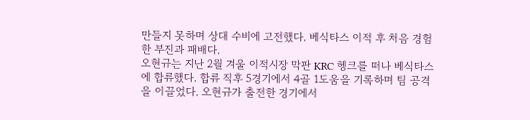만들지 못하며 상대 수비에 고전했다. 베식타스 이적 후 처음 경험한 부진과 패배다.
오현규는 지난 2월 겨울 이적시장 막판 KRC 헹크를 떠나 베식타스에 합류했다. 합류 직후 5경기에서 4골 1도움을 기록하며 팀 공격을 이끌었다. 오현규가 출전한 경기에서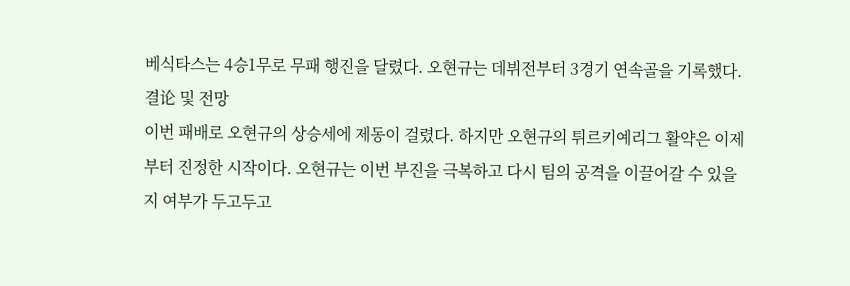베식타스는 4승1무로 무패 행진을 달렸다. 오현규는 데뷔전부터 3경기 연속골을 기록했다.
결论 및 전망
이번 패배로 오현규의 상승세에 제동이 걸렸다. 하지만 오현규의 튀르키예리그 활약은 이제부터 진정한 시작이다. 오현규는 이번 부진을 극복하고 다시 팀의 공격을 이끌어갈 수 있을지 여부가 두고두고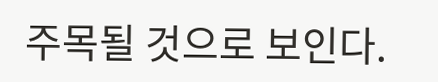주목될 것으로 보인다.